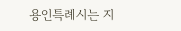용인특례시는 지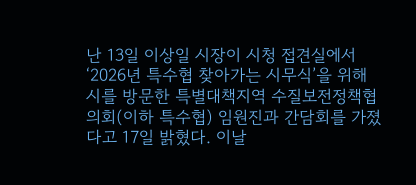난 13일 이상일 시장이 시청 접견실에서 ‘2026년 특수협 찾아가는 시무식’을 위해 시를 방문한 특별대책지역 수질보전정책협의회(이하 특수협) 임원진과 간담회를 가졌다고 17일 밝혔다. 이날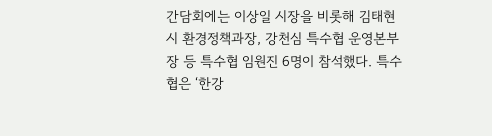간담회에는 이상일 시장을 비롯해 김태현 시 환경정책과장, 강천심 특수협 운영본부장 등 특수협 임원진 6명이 참석했다. 특수협은 ‘한강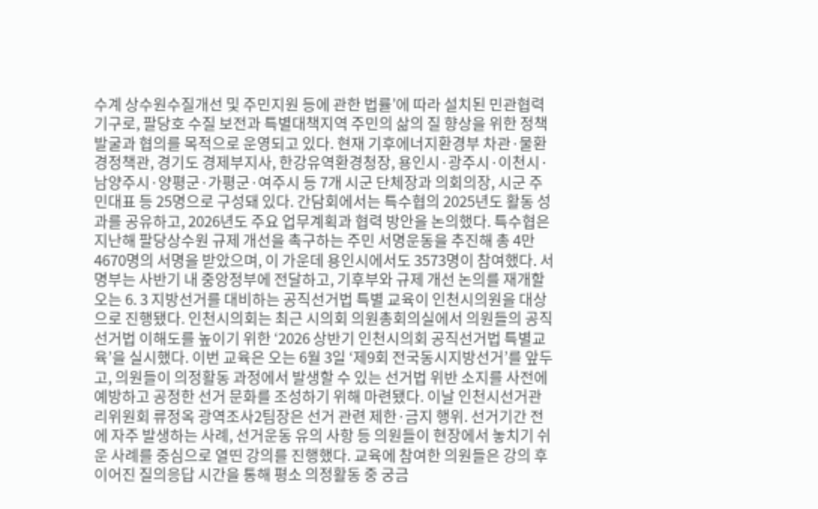수계 상수원수질개선 및 주민지원 등에 관한 법률’에 따라 설치된 민관협력 기구로, 팔당호 수질 보전과 특별대책지역 주민의 삶의 질 향상을 위한 정책 발굴과 협의를 목적으로 운영되고 있다. 현재 기후에너지환경부 차관·물환경정책관, 경기도 경제부지사, 한강유역환경청장, 용인시·광주시·이천시·남양주시·양평군·가평군·여주시 등 7개 시군 단체장과 의회의장, 시군 주민대표 등 25명으로 구성돼 있다. 간담회에서는 특수협의 2025년도 활동 성과를 공유하고, 2026년도 주요 업무계획과 협력 방안을 논의했다. 특수협은 지난해 팔당상수원 규제 개선을 촉구하는 주민 서명운동을 추진해 총 4만4670명의 서명을 받았으며, 이 가운데 용인시에서도 3573명이 참여했다. 서명부는 사반기 내 중앙정부에 전달하고, 기후부와 규제 개선 논의를 재개할
오는 6. 3 지방선거를 대비하는 공직선거법 특별 교육이 인천시의원을 대상으로 진행됐다. 인천시의회는 최근 시의회 의원총회의실에서 의원들의 공직선거법 이해도를 높이기 위한 ‘2026 상반기 인천시의회 공직선거법 특별교육’을 실시했다. 이번 교육은 오는 6월 3일 ‘제9회 전국동시지방선거’를 앞두고, 의원들이 의정활동 과정에서 발생할 수 있는 선거법 위반 소지를 사전에 예방하고 공정한 선거 문화를 조성하기 위해 마련됐다. 이날 인천시선거관리위원회 류정옥 광역조사2팀장은 선거 관련 제한·금지 행위. 선거기간 전에 자주 발생하는 사례, 선거운동 유의 사항 등 의원들이 현장에서 놓치기 쉬운 사례를 중심으로 열띤 강의를 진행했다. 교육에 참여한 의원들은 강의 후 이어진 질의응답 시간을 통해 평소 의정활동 중 궁금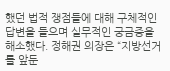했던 법적 쟁점들에 대해 구체적인 답변을 들으며 실무적인 궁금증을 해소했다. 정해권 의장은 “지방선거를 앞둔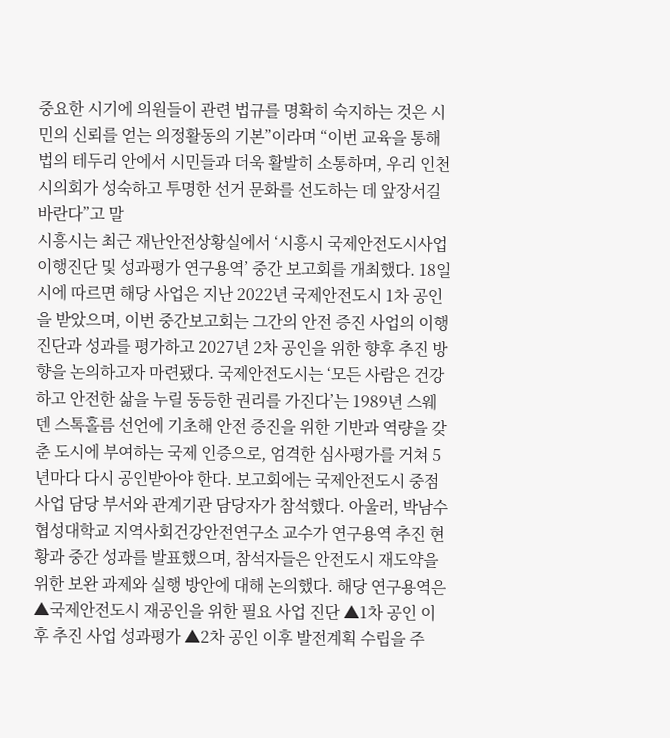중요한 시기에 의원들이 관련 법규를 명확히 숙지하는 것은 시민의 신뢰를 얻는 의정활동의 기본”이라며 “이번 교육을 통해 법의 테두리 안에서 시민들과 더욱 활발히 소통하며, 우리 인천시의회가 성숙하고 투명한 선거 문화를 선도하는 데 앞장서길 바란다”고 말
시흥시는 최근 재난안전상황실에서 ‘시흥시 국제안전도시사업 이행진단 및 성과평가 연구용역’ 중간 보고회를 개최했다. 18일 시에 따르면 해당 사업은 지난 2022년 국제안전도시 1차 공인을 받았으며, 이번 중간보고회는 그간의 안전 증진 사업의 이행 진단과 성과를 평가하고 2027년 2차 공인을 위한 향후 추진 방향을 논의하고자 마련됐다. 국제안전도시는 ‘모든 사람은 건강하고 안전한 삶을 누릴 동등한 권리를 가진다’는 1989년 스웨덴 스톡홀름 선언에 기초해 안전 증진을 위한 기반과 역량을 갖춘 도시에 부여하는 국제 인증으로, 엄격한 심사평가를 거쳐 5년마다 다시 공인받아야 한다. 보고회에는 국제안전도시 중점사업 담당 부서와 관계기관 담당자가 참석했다. 아울러, 박남수 협성대학교 지역사회건강안전연구소 교수가 연구용역 추진 현황과 중간 성과를 발표했으며, 참석자들은 안전도시 재도약을 위한 보완 과제와 실행 방안에 대해 논의했다. 해당 연구용역은 ▲국제안전도시 재공인을 위한 필요 사업 진단 ▲1차 공인 이후 추진 사업 성과평가 ▲2차 공인 이후 발전계획 수립을 주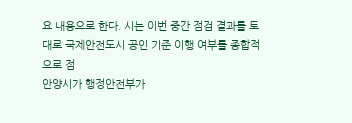요 내용으로 한다. 시는 이번 중간 점검 결과를 토대로 국제안전도시 공인 기준 이행 여부를 종합적으로 점
안양시가 행정안전부가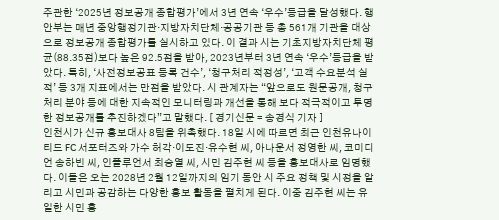주관한 ‘2025년 정보공개 종합평가’에서 3년 연속 ‘우수’등급을 달성했다. 행안부는 매년 중앙행정기관·지방자치단체·공공기관 등 총 561개 기관을 대상으로 정보공개 종합평가를 실시하고 있다. 이 결과 시는 기초지방자치단체 평균(88.35점)보다 높은 92.5점을 받아, 2023년부터 3년 연속 ‘우수’등급을 받았다. 특히, ‘사전정보공표 등록 건수’, ‘청구처리 적정성’, ‘고객 수요분석 실적’ 등 3개 지표에서는 만점을 받았다. 시 관계자는 “앞으로도 원문공개, 청구처리 분야 등에 대한 지속적인 모니터링과 개선을 통해 보다 적극적이고 투명한 정보공개를 추진하겠다”고 말했다. [ 경기신문 = 송경식 기자 ]
인천시가 신규 홍보대사 8팀을 위촉했다. 18일 시에 따르면 최근 인천유나이티드 FC 서포터즈와 가수 허각·이도진·유수현 씨, 아나운서 정영한 씨, 코미디언 송하빈 씨, 인플루언서 최승열 씨, 시민 김주현 씨 등을 홍보대사로 임명했다. 이들은 오는 2028년 2월 12일까지의 임기 동안 시 주요 정책 및 시정을 알리고 시민과 공감하는 다양한 홍보 활동을 펼치게 된다. 이중 김주현 씨는 유일한 시민 홍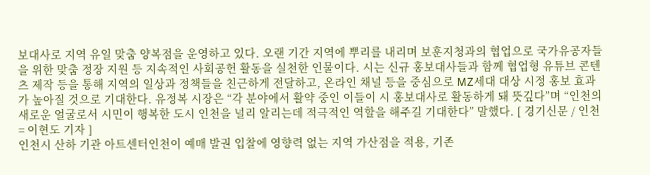보대사로 지역 유일 맞춤 양복점을 운영하고 있다. 오랜 기간 지역에 뿌리를 내리며 보훈지청과의 협업으로 국가유공자들을 위한 맞춤 정장 지원 등 지속적인 사회공헌 활동을 실천한 인물이다. 시는 신규 홍보대사들과 함께 협업형 유튜브 콘텐츠 제작 등을 통해 지역의 일상과 정책들을 친근하게 전달하고, 온라인 채널 등을 중심으로 MZ세대 대상 시정 홍보 효과가 높아질 것으로 기대한다. 유정복 시장은 “각 분야에서 활약 중인 이들이 시 홍보대사로 활동하게 돼 뜻깊다”며 “인천의 새로운 얼굴로서 시민이 행복한 도시 인천을 널리 알리는데 적극적인 역할을 해주길 기대한다” 말했다. [ 경기신문 / 인천 = 이현도 기자 ]
인천시 산하 기관 아트센터인천이 예매 발권 입찰에 영향력 없는 지역 가산점을 적용, 기존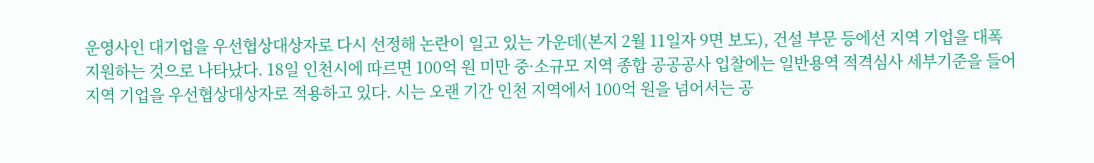운영사인 대기업을 우선협상대상자로 다시 선정해 논란이 일고 있는 가운데(본지 2월 11일자 9면 보도), 건설 부문 등에선 지역 기업을 대폭 지원하는 것으로 나타났다. 18일 인천시에 따르면 100억 원 미만 중·소규모 지역 종합 공공공사 입찰에는 일반용역 적격심사 세부기준을 들어 지역 기업을 우선협상대상자로 적용하고 있다. 시는 오랜 기간 인천 지역에서 100억 원을 넘어서는 공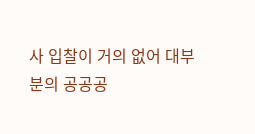사 입찰이 거의 없어 대부분의 공공공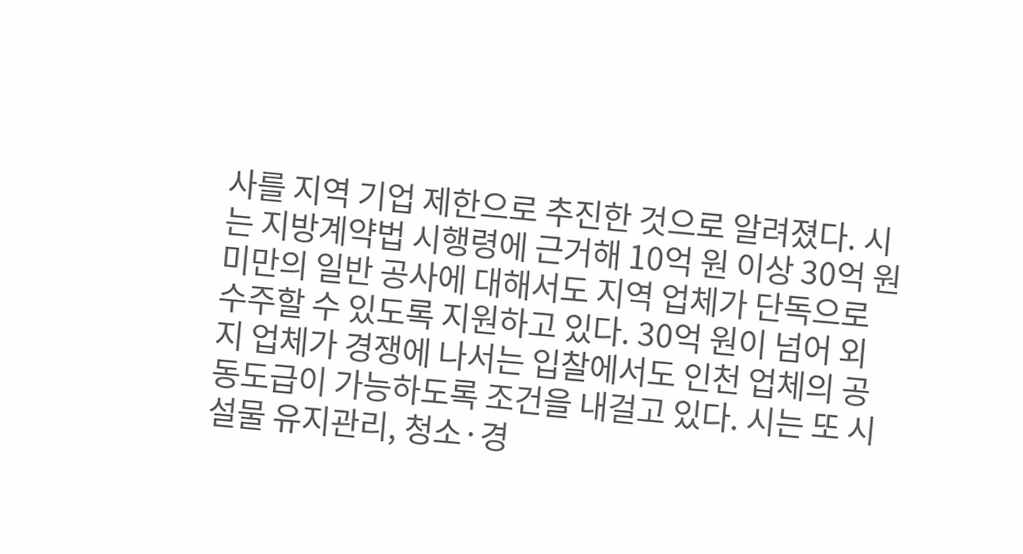사를 지역 기업 제한으로 추진한 것으로 알려졌다. 시는 지방계약법 시행령에 근거해 10억 원 이상 30억 원 미만의 일반 공사에 대해서도 지역 업체가 단독으로 수주할 수 있도록 지원하고 있다. 30억 원이 넘어 외지 업체가 경쟁에 나서는 입찰에서도 인천 업체의 공동도급이 가능하도록 조건을 내걸고 있다. 시는 또 시설물 유지관리, 청소·경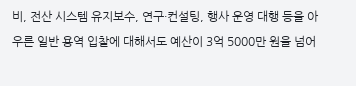비, 전산 시스템 유지보수, 연구·컨설팅, 행사 운영 대행 등을 아우른 일반 용역 입찰에 대해서도 예산이 3억 5000만 원을 넘어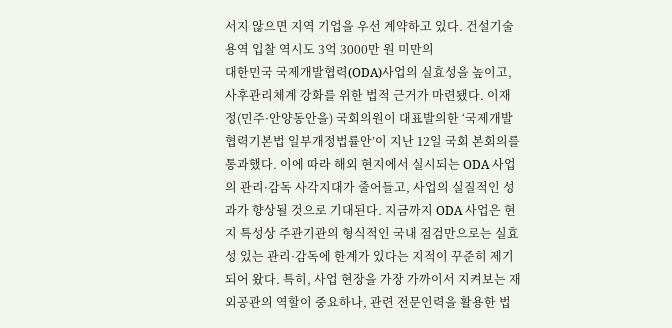서지 않으면 지역 기업을 우선 계약하고 있다. 건설기술용역 입찰 역시도 3억 3000만 원 미만의
대한민국 국제개발협력(ODA)사업의 실효성을 높이고, 사후관리체계 강화를 위한 법적 근거가 마련됐다. 이재정(민주·안양동안을) 국회의원이 대표발의한 ‘국제개발협력기본법 일부개정법률안’이 지난 12일 국회 본회의를 통과했다. 이에 따라 해외 현지에서 실시되는 ODA 사업의 관리·감독 사각지대가 줄어들고, 사업의 실질적인 성과가 향상될 것으로 기대된다. 지금까지 ODA 사업은 현지 특성상 주관기관의 형식적인 국내 점검만으로는 실효성 있는 관리·감독에 한계가 있다는 지적이 꾸준히 제기되어 왔다. 특히, 사업 현장을 가장 가까이서 지켜보는 재외공관의 역할이 중요하나, 관련 전문인력을 활용한 법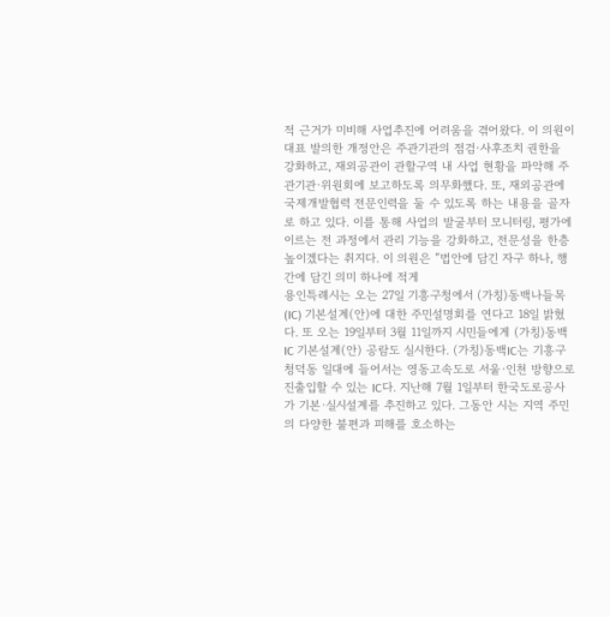적 근거가 미비해 사업추진에 어려움을 겪어왔다. 이 의원이 대표 발의한 개정안은 주관기관의 점검·사후조치 권한을 강화하고, 재외공관이 관할구역 내 사업 현황을 파악해 주관기관·위원회에 보고하도록 의무화했다. 또, 재외공관에 국제개발협력 전문인력을 둘 수 있도록 하는 내용을 골자로 하고 있다. 이를 통해 사업의 발굴부터 모니터링, 평가에 이르는 전 과정에서 관리 기능을 강화하고, 전문성을 한층 높이겠다는 취지다. 이 의원은 “법안에 담긴 자구 하나, 행간에 담긴 의미 하나에 적게
용인특례시는 오는 27일 기흥구청에서 (가칭)동백나들목(IC) 기본설계(안)에 대한 주민설명회를 연다고 18일 밝혔다. 또 오는 19일부터 3월 11일까지 시민들에게 (가칭)동백IC 기본설계(안) 공람도 실시한다. (가칭)동백IC는 기흥구 청덕동 일대에 들어서는 영동고속도로 서울·인천 방향으로 진출입할 수 있는 IC다. 지난해 7월 1일부터 한국도로공사가 기본·실시설계를 추진하고 있다. 그동안 시는 지역 주민의 다양한 불편과 피해를 호소하는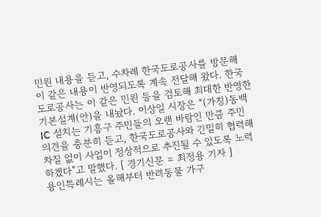민원 내용을 듣고, 수차례 한국도로공사를 방문해 이 같은 내용이 반영되도록 계속 전달해 왔다. 한국도로공사는 이 같은 민원 등을 검토해 최대한 반영한 기본설계(안)을 내놨다. 이상일 시장은 “(가칭)동백IC 설치는 기흥구 주민들의 오랜 바람인 만큼 주민 의견을 충분히 듣고, 한국도로공사와 긴밀히 협력해 차질 없이 사업이 정상적으로 추진될 수 있도록 노력하겠다”고 말했다. [ 경기신문 = 최정용 기자 ]
용인특례시는 올해부터 반려동물 가구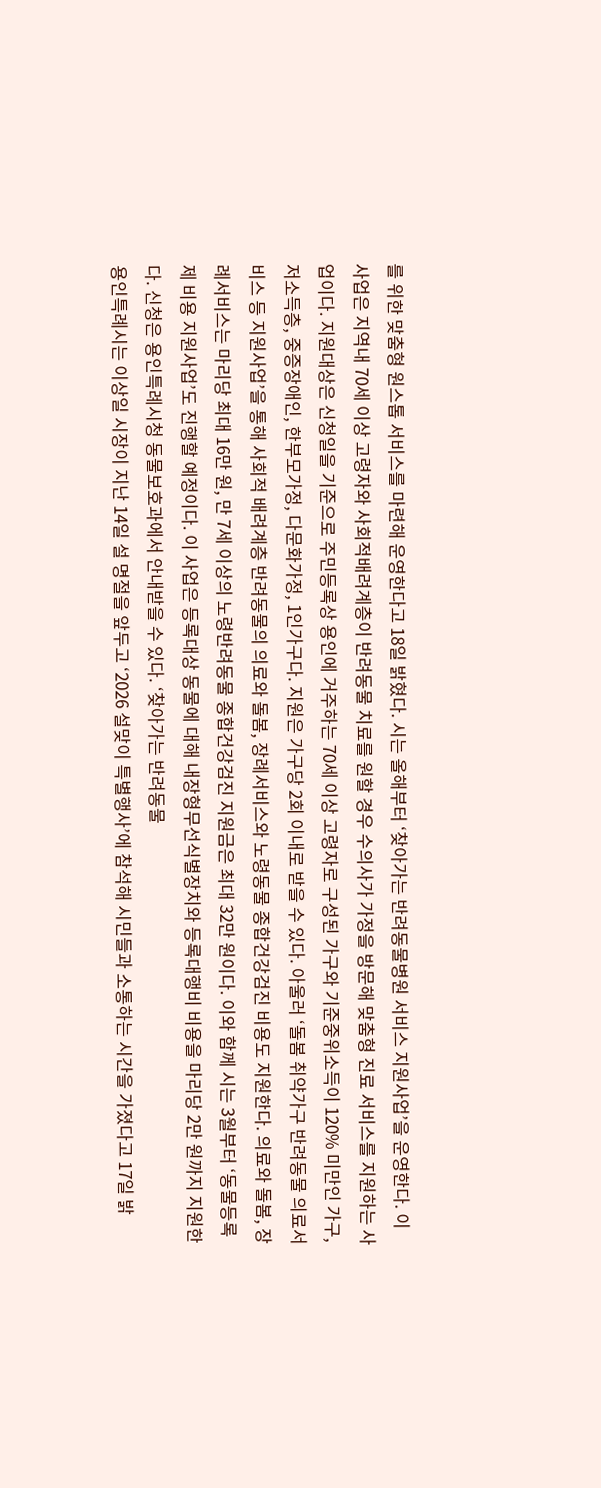를 위한 맞춤형 원스톱 서비스를 마련해 운영한다고 18일 밝혔다. 시는 올해부터 ‘찾아가는 반려동물병원 서비스 지원사업’을 운영한다. 이 사업은 지역내 70세 이상 고령자와 사회적배려계층이 반려동물 치료를 원할 경우 수의사가 가정을 방문해 맞춤형 진료 서비스를 지원하는 사업이다. 지원대상은 신청일을 기준으로 주민등록상 용인에 거주하는 70세 이상 고령자로 구성된 가구와 기준중위소득이 120% 미만인 가구, 저소득층, 중증장애인, 한부모가정, 다문화가정, 1인가구다. 지원은 가구당 2회 이내로 받을 수 있다. 아울러 ‘돌봄 취약가구 반려동물 의료서비스 등 지원사업’을 통해 사회적 배려계층 반려동물의 의료와 돌봄, 장례서비스와 노령동물 종합건강검진 비용도 지원한다. 의료와 돌봄, 장례서비스는 마리당 최대 16만 원, 만 7세 이상의 노령반려동물 종합건강검진 지원금은 최대 32만 원이다. 이와 함께 시는 3월부터 ‘동물등록제 비용 지원사업’도 진행할 예정이다. 이 사업은 등록대상 동물에 대해 내장형무선식별장치와 등록대행비 비용을 마리당 2만 원까지 지원한다. 신청은 용인특례시청 동물보호과에서 안내받을 수 있다. ‘찾아가는 반려동물
용인특례시는 이상일 시장이 지난 14일 설 명절을 앞두고 ‘2026 설맞이 특별행사’에 참석해 시민들과 소통하는 시간을 가졌다고 17일 밝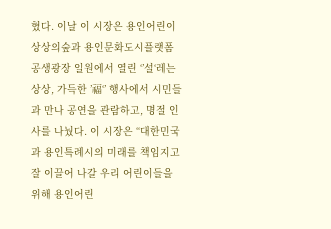혔다. 이날 이 시장은 용인어린이상상의숲과 용인문화도시플랫폼 공생광장 일원에서 열린 ‘’설‘레는 상상, 가득한 ’福‘’ 행사에서 시민들과 만나 공연을 관람하고, 명절 인사를 나눴다. 이 시장은 “대한민국과 용인특례시의 미래를 책임지고 잘 이끌어 나갈 우리 어린이들을 위해 용인어린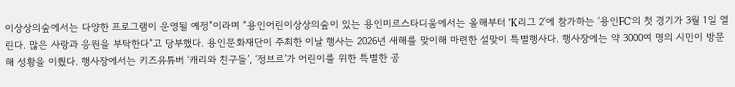이상상의숲에서는 다양한 프로그램이 운영될 예정”이라며 “용인어린이상상의숲이 있는 용인미르스타디움에서는 올해부터 'K리그 2'에 참가하는 ‘용인FC’의 첫 경기가 3월 1일 열린다. 많은 사랑과 응원을 부탁한다”고 당부했다. 용인문화재단이 주최한 이날 행사는 2026년 새해를 맞이해 마련한 설맞이 특별행사다. 행사장에는 약 3000여 명의 시민이 방문해 성황을 이뤘다. 행사장에서는 키즈유튜버 ‘캐리와 친구들’, ‘정브르’가 어린이를 위한 특별한 공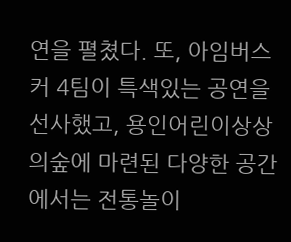연을 펼쳤다. 또, 아임버스커 4팀이 특색있는 공연을 선사했고, 용인어린이상상의숲에 마련된 다양한 공간에서는 전통놀이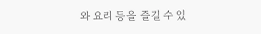와 요리 등을 즐길 수 있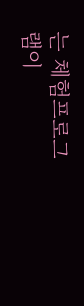는 체험프로그램이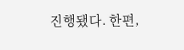진행됐다. 한편,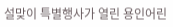설맞이 특별행사가 열린 용인어린